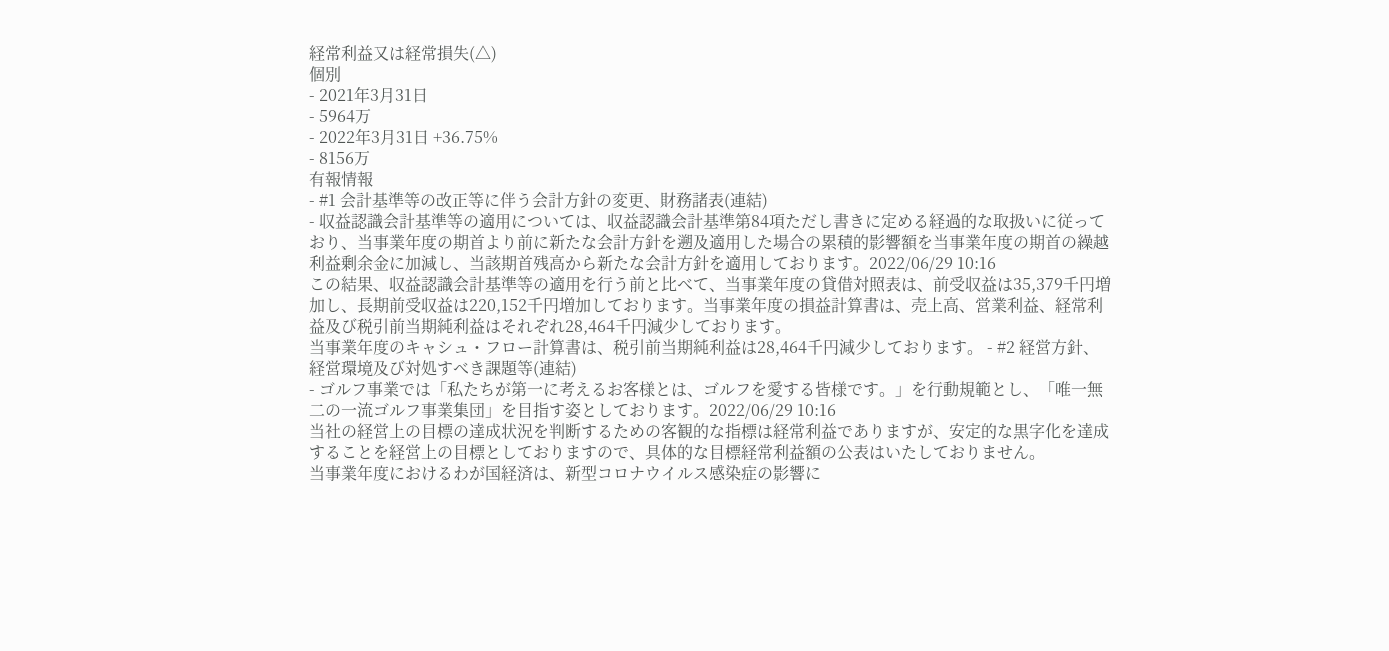経常利益又は経常損失(△)
個別
- 2021年3月31日
- 5964万
- 2022年3月31日 +36.75%
- 8156万
有報情報
- #1 会計基準等の改正等に伴う会計方針の変更、財務諸表(連結)
- 収益認識会計基準等の適用については、収益認識会計基準第84項ただし書きに定める経過的な取扱いに従っており、当事業年度の期首より前に新たな会計方針を遡及適用した場合の累積的影響額を当事業年度の期首の繰越利益剰余金に加減し、当該期首残高から新たな会計方針を適用しております。2022/06/29 10:16
この結果、収益認識会計基準等の適用を行う前と比べて、当事業年度の貸借対照表は、前受収益は35,379千円増加し、長期前受収益は220,152千円増加しております。当事業年度の損益計算書は、売上高、営業利益、経常利益及び税引前当期純利益はそれぞれ28,464千円減少しております。
当事業年度のキャシュ・フロー計算書は、税引前当期純利益は28,464千円減少しております。 - #2 経営方針、経営環境及び対処すべき課題等(連結)
- ゴルフ事業では「私たちが第一に考えるお客様とは、ゴルフを愛する皆様です。」を行動規範とし、「唯一無二の一流ゴルフ事業集団」を目指す姿としております。2022/06/29 10:16
当社の経営上の目標の達成状況を判断するための客観的な指標は経常利益でありますが、安定的な黒字化を達成することを経営上の目標としておりますので、具体的な目標経常利益額の公表はいたしておりません。
当事業年度におけるわが国経済は、新型コロナウイルス感染症の影響に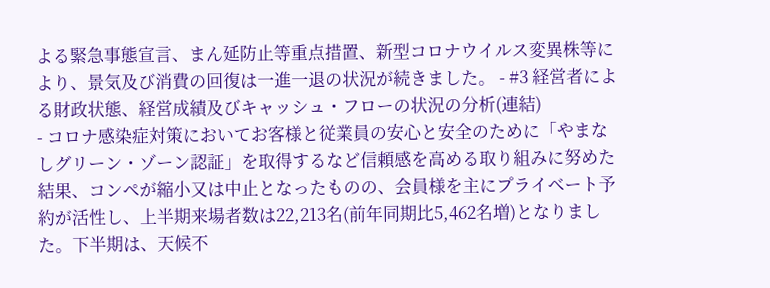よる緊急事態宣言、まん延防止等重点措置、新型コロナウイルス変異株等により、景気及び消費の回復は一進一退の状況が続きました。 - #3 経営者による財政状態、経営成績及びキャッシュ・フローの状況の分析(連結)
- コロナ感染症対策においてお客様と従業員の安心と安全のために「やまなしグリーン・ゾーン認証」を取得するなど信頼感を高める取り組みに努めた結果、コンペが縮小又は中止となったものの、会員様を主にプライベート予約が活性し、上半期来場者数は22,213名(前年同期比5,462名増)となりました。下半期は、天候不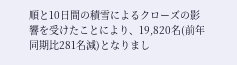順と10日間の積雪によるクローズの影響を受けたことにより、19,820名(前年同期比281名減)となりまし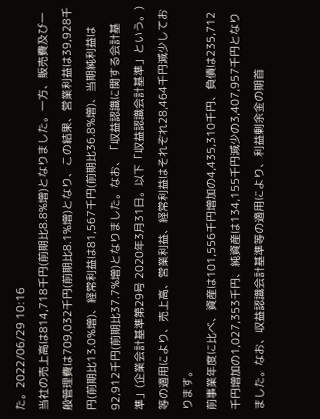た。2022/06/29 10:16
当社の売上高は814,718千円(前期比8.8%増)となりました。一方、販売費及び一般管理費は709,032千円(前期比8.1%増)となり、この結果、営業利益は39,928千円(前期比13.0%増)、経常利益は81,567千円(前期比36.8%増)、当期純利益は92,912千円(前期比37.7%増)となりました。なお、「収益認識に関する会計基準」(企業会計基準第29号 2020年3月31日。以下「収益認識会計基準」という。)等の適用により、売上高、営業利益、経常利益はそれぞれ28,464千円減少しております。
前事業年度に比べ、資産は101,556千円増加の4,435,310千円、負債は235,712千円増加の1,027,353千円、純資産は134,155千円減少の3,407,957千円となりました。なお、収益認識会計基準等の適用により、利益剰余金の期首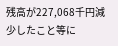残高が227,068千円減少したこと等に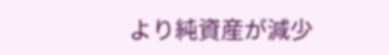より純資産が減少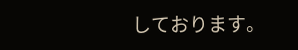しております。